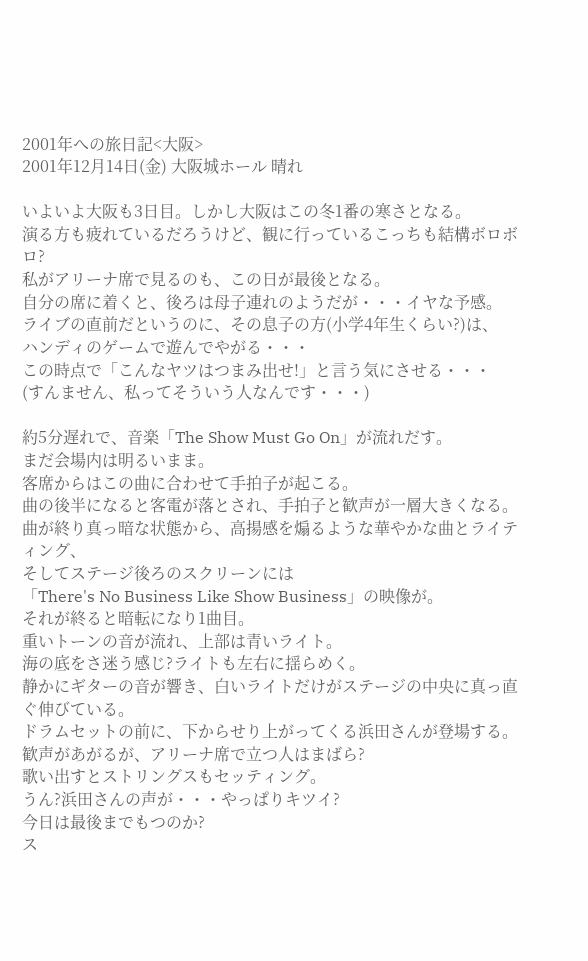2001年への旅日記<大阪>
2001年12月14日(金) 大阪城ホール 晴れ

いよいよ大阪も3日目。しかし大阪はこの冬1番の寒さとなる。
演る方も疲れているだろうけど、観に行っているこっちも結構ボロボロ?
私がアリーナ席で見るのも、この日が最後となる。
自分の席に着くと、後ろは母子連れのようだが・・・イヤな予感。
ライブの直前だというのに、その息子の方(小学4年生くらい?)は、
ハンディのゲームで遊んでやがる・・・
この時点で「こんなヤツはつまみ出せ!」と言う気にさせる・・・
(すんません、私ってそういう人なんです・・・)

約5分遅れで、音楽「The Show Must Go On」が流れだす。
まだ会場内は明るいまま。
客席からはこの曲に合わせて手拍子が起こる。
曲の後半になると客電が落とされ、手拍子と歓声が一層大きくなる。
曲が終り真っ暗な状態から、高揚感を煽るような華やかな曲とライティング、
そしてステージ後ろのスクリーンには
「There's No Business Like Show Business」の映像が。
それが終ると暗転になり1曲目。
重いトーンの音が流れ、上部は青いライト。
海の底をさ迷う感じ?ライトも左右に揺らめく。
静かにギターの音が響き、白いライトだけがステージの中央に真っ直ぐ伸びている。
ドラムセットの前に、下からせり上がってくる浜田さんが登場する。
歓声があがるが、アリーナ席で立つ人はまばら?
歌い出すとストリングスもセッティング。
うん?浜田さんの声が・・・やっぱりキツイ?
今日は最後までもつのか?
ス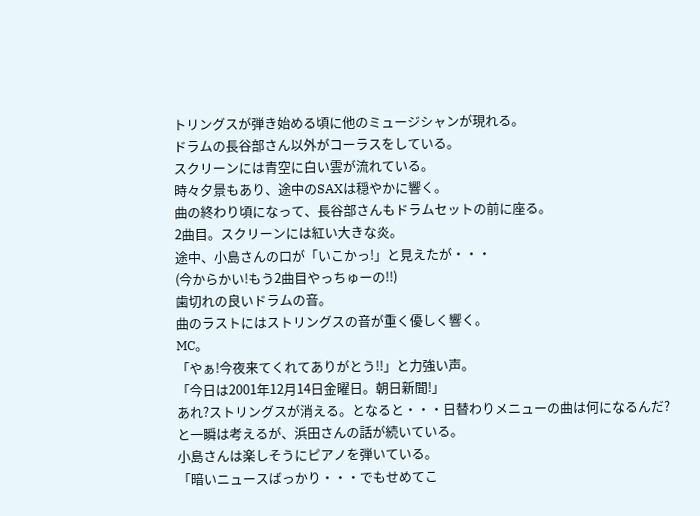トリングスが弾き始める頃に他のミュージシャンが現れる。
ドラムの長谷部さん以外がコーラスをしている。
スクリーンには青空に白い雲が流れている。
時々夕景もあり、途中のSAXは穏やかに響く。
曲の終わり頃になって、長谷部さんもドラムセットの前に座る。
2曲目。スクリーンには紅い大きな炎。
途中、小島さんの口が「いこかっ!」と見えたが・・・
(今からかい!もう2曲目やっちゅーの!!)
歯切れの良いドラムの音。
曲のラストにはストリングスの音が重く優しく響く。
MC。
「やぁ!今夜来てくれてありがとう!!」と力強い声。
「今日は2001年12月14日金曜日。朝日新聞!」
あれ?ストリングスが消える。となると・・・日替わりメニューの曲は何になるんだ?
と一瞬は考えるが、浜田さんの話が続いている。
小島さんは楽しそうにピアノを弾いている。
「暗いニュースばっかり・・・でもせめてこ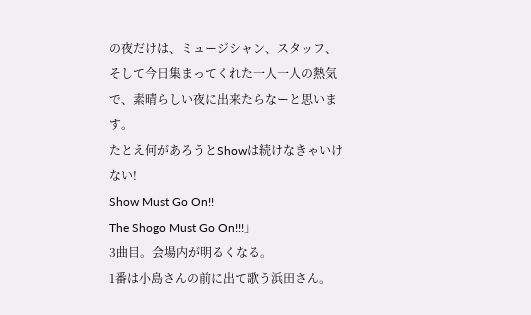の夜だけは、ミュージシャン、スタッフ、
そして今日集まってくれた一人一人の熱気で、素晴らしい夜に出来たらなーと思います。
たとえ何があろうとShowは続けなきゃいけない!
Show Must Go On!!
The Shogo Must Go On!!!」
3曲目。会場内が明るくなる。
1番は小島さんの前に出て歌う浜田さん。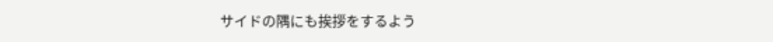サイドの隅にも挨拶をするよう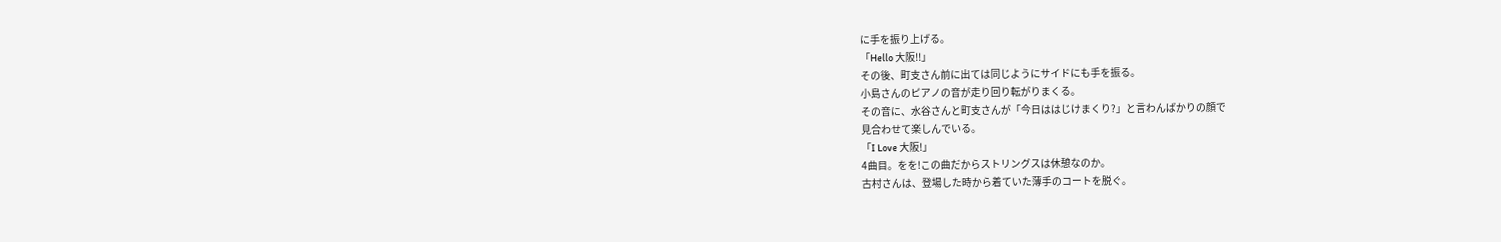に手を振り上げる。
「Hello 大阪!!」
その後、町支さん前に出ては同じようにサイドにも手を振る。
小島さんのピアノの音が走り回り転がりまくる。
その音に、水谷さんと町支さんが「今日ははじけまくり?」と言わんばかりの顔で
見合わせて楽しんでいる。
「I Love 大阪!」
4曲目。をを!この曲だからストリングスは休憩なのか。
古村さんは、登場した時から着ていた薄手のコートを脱ぐ。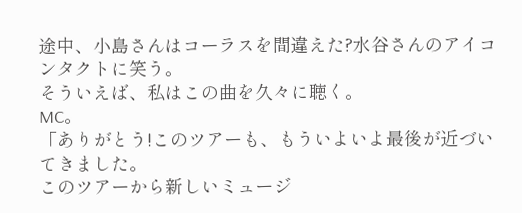途中、小島さんはコーラスを間違えた?水谷さんのアイコンタクトに笑う。
そういえば、私はこの曲を久々に聴く。
MC。
「ありがとう!このツアーも、もういよいよ最後が近づいてきました。
このツアーから新しいミュージ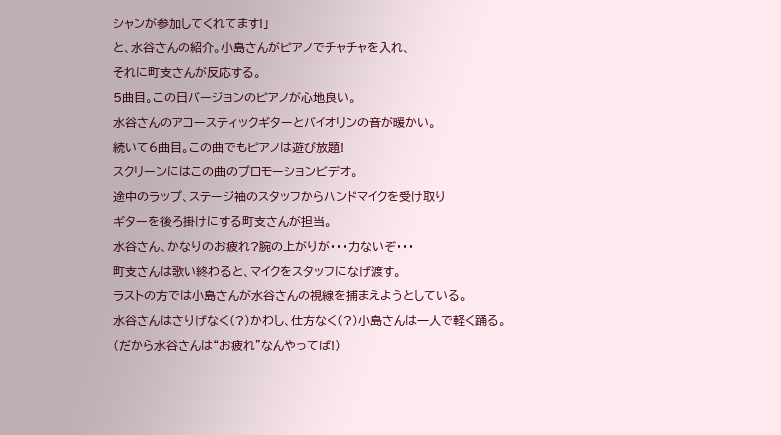シャンが参加してくれてます!」
と、水谷さんの紹介。小島さんがピアノでチャチャを入れ、
それに町支さんが反応する。
5曲目。この日バージョンのピアノが心地良い。
水谷さんのアコースティックギターとバイオリンの音が暖かい。
続いて6曲目。この曲でもピアノは遊び放題!
スクリーンにはこの曲のプロモーションビデオ。
途中のラップ、ステージ袖のスタッフからハンドマイクを受け取り
ギターを後ろ掛けにする町支さんが担当。
水谷さん、かなりのお疲れ?腕の上がりが・・・力ないぞ・・・
町支さんは歌い終わると、マイクをスタッフになげ渡す。
ラストの方では小島さんが水谷さんの視線を捕まえようとしている。
水谷さんはさりげなく(?)かわし、仕方なく(?)小島さんは一人で軽く踊る。
(だから水谷さんは“お疲れ”なんやってば!)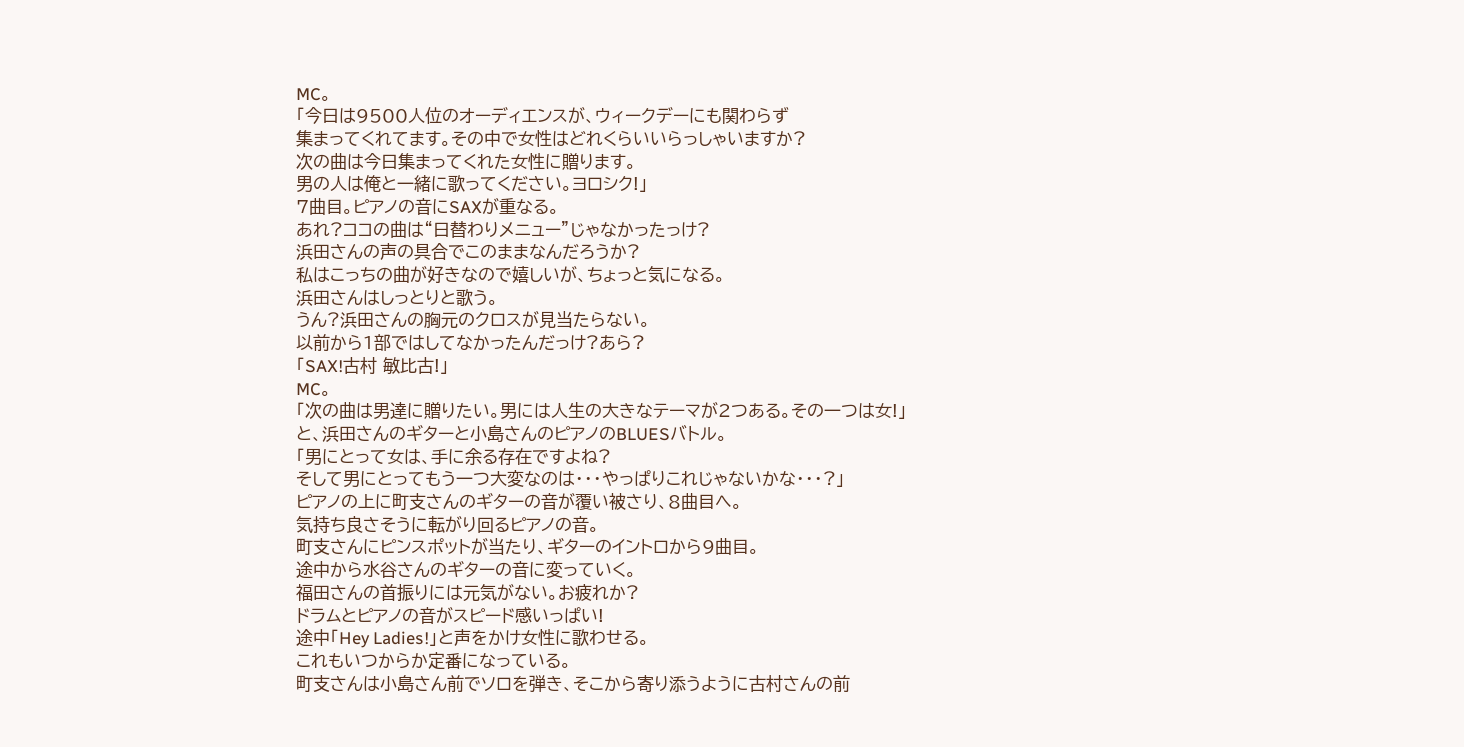MC。
「今日は9500人位のオーディエンスが、ウィークデーにも関わらず
集まってくれてます。その中で女性はどれくらいいらっしゃいますか?
次の曲は今日集まってくれた女性に贈ります。
男の人は俺と一緒に歌ってください。ヨロシク!」
7曲目。ピアノの音にSAXが重なる。
あれ?ココの曲は“日替わりメニュー”じゃなかったっけ?
浜田さんの声の具合でこのままなんだろうか?
私はこっちの曲が好きなので嬉しいが、ちょっと気になる。
浜田さんはしっとりと歌う。
うん?浜田さんの胸元のクロスが見当たらない。
以前から1部ではしてなかったんだっけ?あら?
「SAX!古村 敏比古!」
MC。
「次の曲は男達に贈りたい。男には人生の大きなテーマが2つある。その一つは女!」
と、浜田さんのギターと小島さんのピアノのBLUESバトル。
「男にとって女は、手に余る存在ですよね?
そして男にとってもう一つ大変なのは・・・やっぱりこれじゃないかな・・・?」
ピアノの上に町支さんのギターの音が覆い被さり、8曲目へ。
気持ち良さそうに転がり回るピアノの音。
町支さんにピンスポットが当たり、ギターのイントロから9曲目。
途中から水谷さんのギターの音に変っていく。
福田さんの首振りには元気がない。お疲れか?
ドラムとピアノの音がスピード感いっぱい!
途中「Hey Ladies!」と声をかけ女性に歌わせる。
これもいつからか定番になっている。
町支さんは小島さん前でソロを弾き、そこから寄り添うように古村さんの前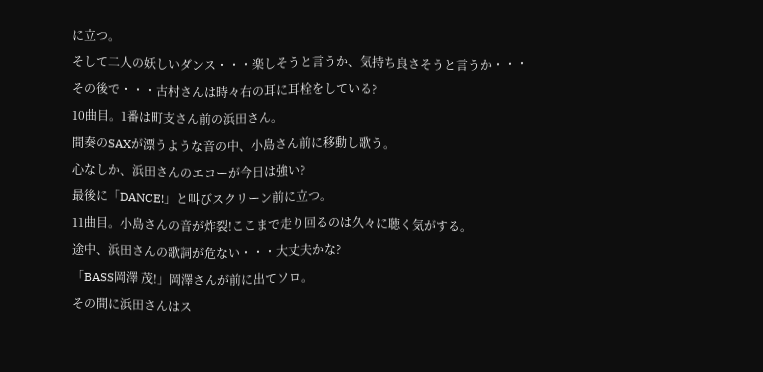に立つ。
そして二人の妖しいダンス・・・楽しそうと言うか、気持ち良さそうと言うか・・・
その後で・・・古村さんは時々右の耳に耳栓をしている?
10曲目。1番は町支さん前の浜田さん。
間奏のSAXが漂うような音の中、小島さん前に移動し歌う。
心なしか、浜田さんのエコーが今日は強い?
最後に「DANCE!」と叫びスクリーン前に立つ。
11曲目。小島さんの音が炸裂!ここまで走り回るのは久々に聴く気がする。
途中、浜田さんの歌詞が危ない・・・大丈夫かな?
「BASS岡澤 茂!」岡澤さんが前に出てソロ。
その間に浜田さんはス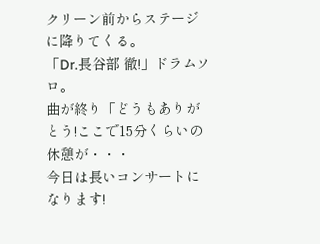クリーン前からステージに降りてくる。
「Dr.長谷部 徹!」ドラムソロ。
曲が終り「どうもありがとう!ここで15分くらいの休憩が・・・
今日は長いコンサートになります!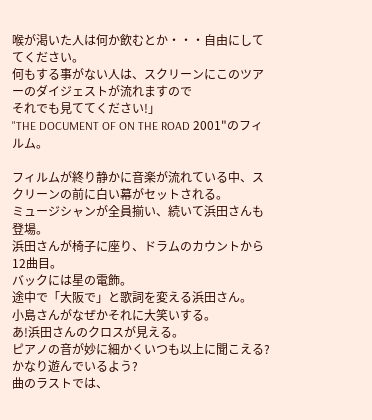喉が渇いた人は何か飲むとか・・・自由にしててください。
何もする事がない人は、スクリーンにこのツアーのダイジェストが流れますので
それでも見ててください!」
"THE DOCUMENT OF ON THE ROAD 2001"のフィルム。

フィルムが終り静かに音楽が流れている中、スクリーンの前に白い幕がセットされる。
ミュージシャンが全員揃い、続いて浜田さんも登場。
浜田さんが椅子に座り、ドラムのカウントから12曲目。
バックには星の電飾。
途中で「大阪で」と歌詞を変える浜田さん。
小島さんがなぜかそれに大笑いする。
あ!浜田さんのクロスが見える。
ピアノの音が妙に細かくいつも以上に聞こえる?かなり遊んでいるよう?
曲のラストでは、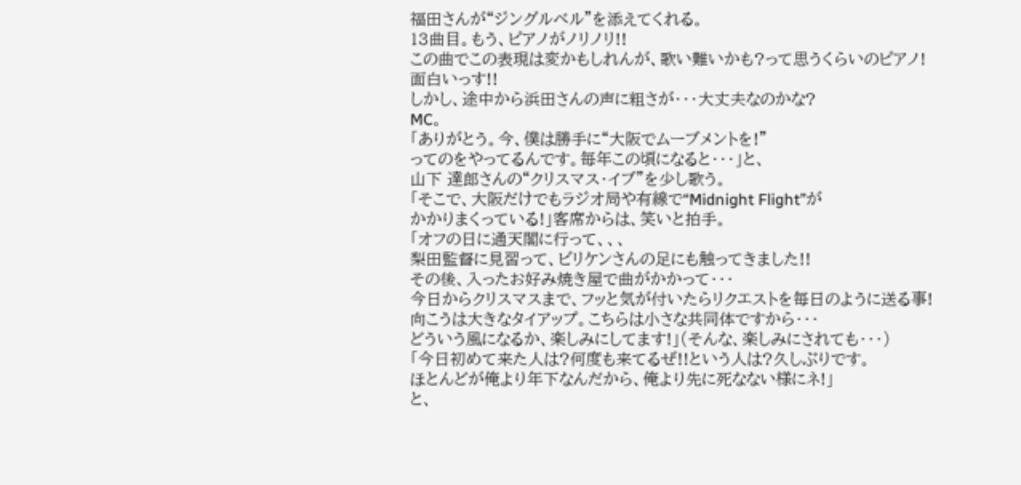福田さんが“ジングルベル”を添えてくれる。
13曲目。もう、ピアノがノリノリ!!
この曲でこの表現は変かもしれんが、歌い難いかも?って思うくらいのピアノ!
面白いっす!!
しかし、途中から浜田さんの声に粗さが・・・大丈夫なのかな?
MC。
「ありがとう。今、僕は勝手に“大阪でムーブメントを!”
ってのをやってるんです。毎年この頃になると・・・」と、
山下 達郎さんの“クリスマス・イブ”を少し歌う。
「そこで、大阪だけでもラジオ局や有線で“Midnight Flight”が
かかりまくっている!」客席からは、笑いと拍手。
「オフの日に通天閣に行って、、、
梨田監督に見習って、ビリケンさんの足にも触ってきました!!
その後、入ったお好み焼き屋で曲がかかって・・・
今日からクリスマスまで、フッと気が付いたらリクエストを毎日のように送る事!
向こうは大きなタイアップ。こちらは小さな共同体ですから・・・
どういう風になるか、楽しみにしてます!」(そんな、楽しみにされても・・・)
「今日初めて来た人は?何度も来てるぜ!!という人は?久しぶりです。
ほとんどが俺より年下なんだから、俺より先に死なない様にネ!」
と、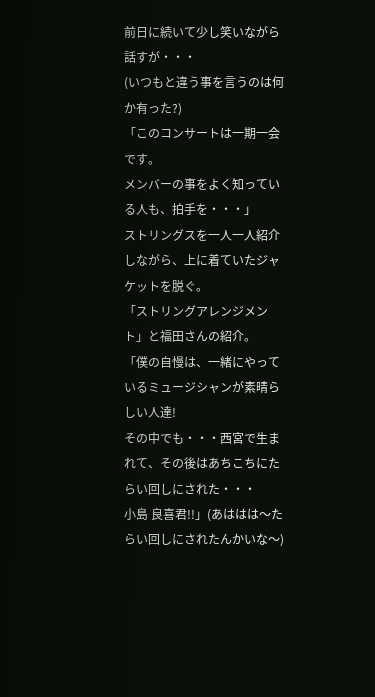前日に続いて少し笑いながら話すが・・・
(いつもと違う事を言うのは何か有った?)
「このコンサートは一期一会です。
メンバーの事をよく知っている人も、拍手を・・・」
ストリングスを一人一人紹介しながら、上に着ていたジャケットを脱ぐ。
「ストリングアレンジメント」と福田さんの紹介。
「僕の自慢は、一緒にやっているミュージシャンが素晴らしい人達!
その中でも・・・西宮で生まれて、その後はあちこちにたらい回しにされた・・・
小島 良喜君!!」(あははは〜たらい回しにされたんかいな〜)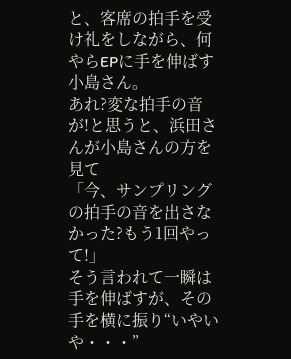と、客席の拍手を受け礼をしながら、何やらEPに手を伸ばす小島さん。
あれ?変な拍手の音が!と思うと、浜田さんが小島さんの方を見て
「今、サンプリングの拍手の音を出さなかった?もう1回やって!」
そう言われて一瞬は手を伸ばすが、その手を横に振り“いやいや・・・”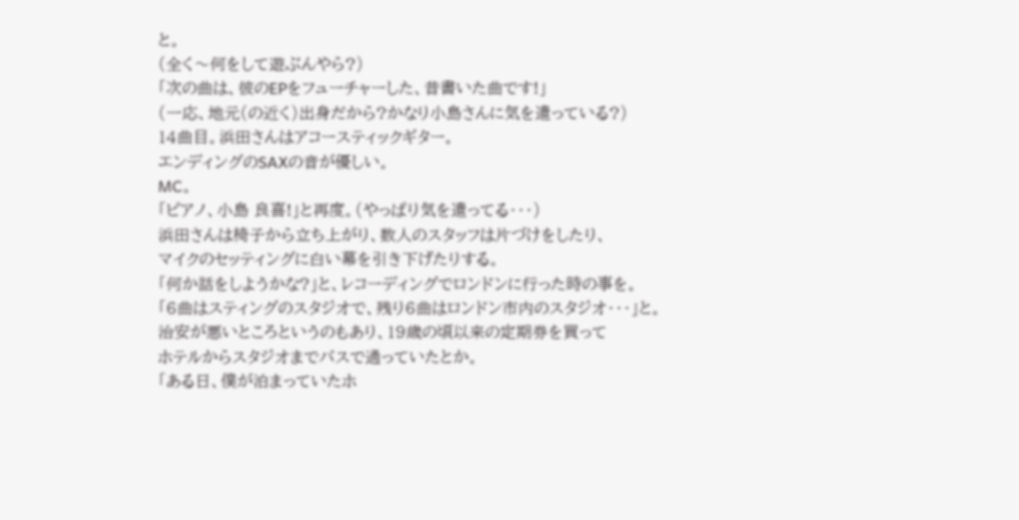と。
(全く〜何をして遊ぶんやら?)
「次の曲は、彼のEPをフューチャーした、昔書いた曲です!」
(一応、地元(の近く)出身だから?かなり小島さんに気を遣っている?)
14曲目。浜田さんはアコースティックギター。
エンディングのSAXの音が優しい。
MC。
「ピアノ、小島 良喜!」と再度。(やっぱり気を遣ってる・・・)
浜田さんは椅子から立ち上がり、数人のスタッフは片づけをしたり、
マイクのセッティングに白い幕を引き下げたりする。
「何か話をしようかな?」と、レコーディングでロンドンに行った時の事を。
「6曲はスティングのスタジオで、残り6曲はロンドン市内のスタジオ・・・」と。
治安が悪いところというのもあり、19歳の頃以来の定期券を買って
ホテルからスタジオまでバスで通っていたとか。
「ある日、僕が泊まっていたホ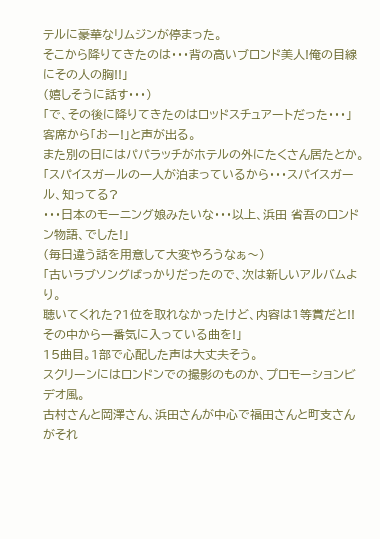テルに豪華なリムジンが停まった。
そこから降りてきたのは・・・背の高いブロンド美人!俺の目線にその人の胸!!」
(嬉しそうに話す・・・)
「で、その後に降りてきたのはロッドスチュアートだった・・・」
客席から「おー!」と声が出る。
また別の日にはパパラッチがホテルの外にたくさん居たとか。
「スパイスガールの一人が泊まっているから・・・スパイスガール、知ってる?
・・・日本のモーニング娘みたいな・・・以上、浜田 省吾のロンドン物語、でした!」
(毎日違う話を用意して大変やろうなぁ〜)
「古いラブソングばっかりだったので、次は新しいアルバムより。
聴いてくれた?1位を取れなかったけど、内容は1等賞だと!!
その中から一番気に入っている曲を!」
15曲目。1部で心配した声は大丈夫そう。
スクリーンにはロンドンでの撮影のものか、プロモーションビデオ風。
古村さんと岡澤さん、浜田さんが中心で福田さんと町支さんがそれ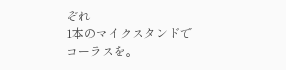ぞれ
1本のマイクスタンドでコーラスを。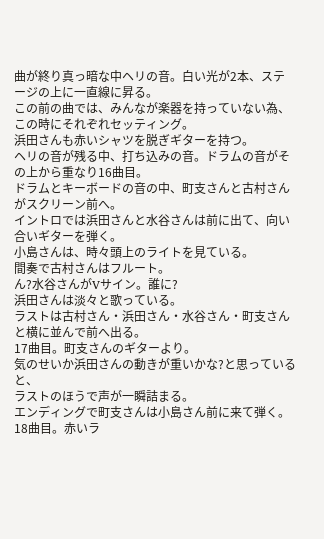曲が終り真っ暗な中ヘリの音。白い光が2本、ステージの上に一直線に昇る。
この前の曲では、みんなが楽器を持っていない為、この時にそれぞれセッティング。
浜田さんも赤いシャツを脱ぎギターを持つ。
ヘリの音が残る中、打ち込みの音。ドラムの音がその上から重なり16曲目。
ドラムとキーボードの音の中、町支さんと古村さんがスクリーン前へ。
イントロでは浜田さんと水谷さんは前に出て、向い合いギターを弾く。
小島さんは、時々頭上のライトを見ている。
間奏で古村さんはフルート。
ん?水谷さんがVサイン。誰に?
浜田さんは淡々と歌っている。
ラストは古村さん・浜田さん・水谷さん・町支さんと横に並んで前へ出る。
17曲目。町支さんのギターより。
気のせいか浜田さんの動きが重いかな?と思っていると、
ラストのほうで声が一瞬詰まる。
エンディングで町支さんは小島さん前に来て弾く。
18曲目。赤いラ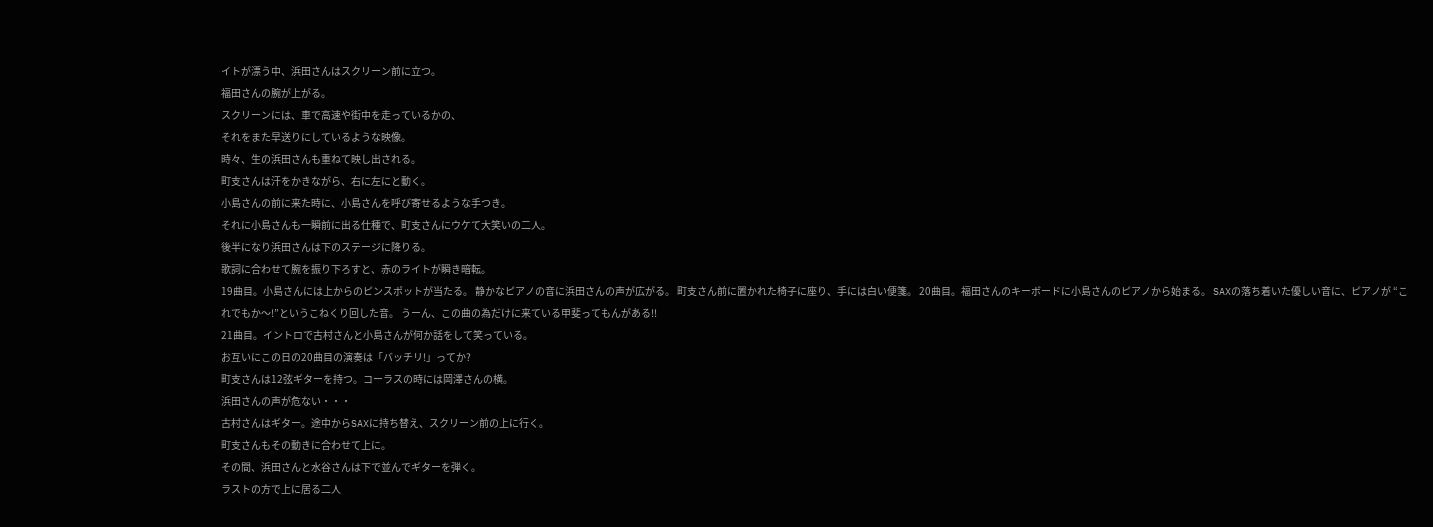イトが漂う中、浜田さんはスクリーン前に立つ。
福田さんの腕が上がる。
スクリーンには、車で高速や街中を走っているかの、
それをまた早送りにしているような映像。
時々、生の浜田さんも重ねて映し出される。
町支さんは汗をかきながら、右に左にと動く。
小島さんの前に来た時に、小島さんを呼び寄せるような手つき。
それに小島さんも一瞬前に出る仕種で、町支さんにウケて大笑いの二人。
後半になり浜田さんは下のステージに降りる。
歌詞に合わせて腕を振り下ろすと、赤のライトが瞬き暗転。
19曲目。小島さんには上からのピンスポットが当たる。 静かなピアノの音に浜田さんの声が広がる。 町支さん前に置かれた椅子に座り、手には白い便箋。 20曲目。福田さんのキーボードに小島さんのピアノから始まる。 SAXの落ち着いた優しい音に、ピアノが “これでもか〜!”というこねくり回した音。 うーん、この曲の為だけに来ている甲斐ってもんがある!!
21曲目。イントロで古村さんと小島さんが何か話をして笑っている。
お互いにこの日の20曲目の演奏は「バッチリ!」ってか?
町支さんは12弦ギターを持つ。コーラスの時には岡澤さんの横。
浜田さんの声が危ない・・・
古村さんはギター。途中からSAXに持ち替え、スクリーン前の上に行く。
町支さんもその動きに合わせて上に。
その間、浜田さんと水谷さんは下で並んでギターを弾く。
ラストの方で上に居る二人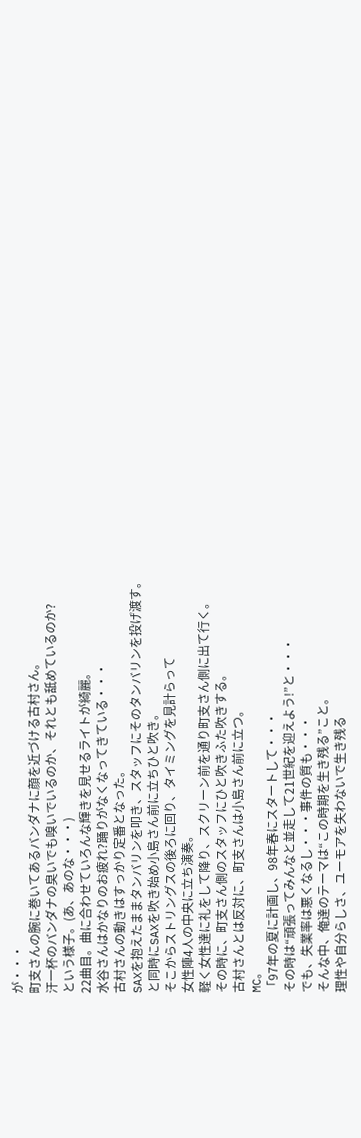が・・・
町支さんの腕に巻いてあるバンダナに顔を近づける古村さん。
汗一杯のバンダナの臭いでも嗅いでいるのか、それとも舐めているのか?
という様子。(あ、あのな・・・)
22曲目。曲に合わせていろんな輝きを見せるライトが綺麗。
水谷さんはかなりのお疲れ?踊りがなくなってきている・・・
古村さんの動きはすっかり定番となった。
SAXを抱えたままタンバリンを叩き、スタッフにそのタンバリンを投げ渡す。
と同時にSAXを吹き始め小島さん前に立ちひと吹き。
そこからストリングスの後ろに回り、タイミングを見計らって
女性陣4人の中央に立ち演奏。
軽く女性達に礼をして降り、スクリーン前を通り町支さん側に出て行く。
その時に、町支さん側のスタッフにひと吹きふた吹きする。
古村さんとは反対に、町支さんは小島さん前に立つ。
MC。
「97年の夏に計画し、98年春にスタートして・・・
その時は“頑張ってみんなと並走して21世紀を迎えよう!”と・・・
でも、失業率は悪くなるし・・・事件の質も・・・
そんな中、俺達のテーマは“この時期を生き残る”こと。
理性や自分らしさ、ユーモアを失わないで生き残る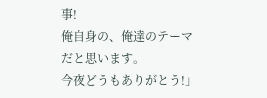事!
俺自身の、俺達のテーマだと思います。
今夜どうもありがとう!」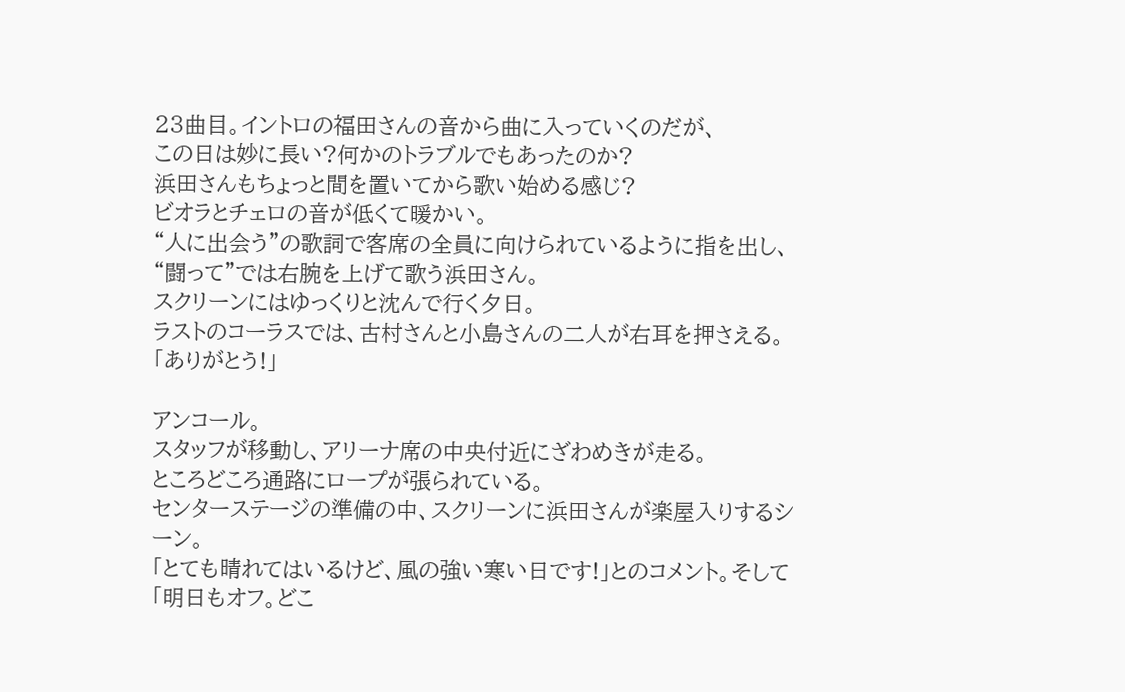23曲目。イントロの福田さんの音から曲に入っていくのだが、
この日は妙に長い?何かのトラブルでもあったのか?
浜田さんもちょっと間を置いてから歌い始める感じ?
ビオラとチェロの音が低くて暖かい。
“人に出会う”の歌詞で客席の全員に向けられているように指を出し、
“闘って”では右腕を上げて歌う浜田さん。
スクリーンにはゆっくりと沈んで行く夕日。
ラストのコーラスでは、古村さんと小島さんの二人が右耳を押さえる。
「ありがとう!」

アンコール。
スタッフが移動し、アリーナ席の中央付近にざわめきが走る。
ところどころ通路にロープが張られている。
センターステージの準備の中、スクリーンに浜田さんが楽屋入りするシーン。
「とても晴れてはいるけど、風の強い寒い日です!」とのコメント。そして
「明日もオフ。どこ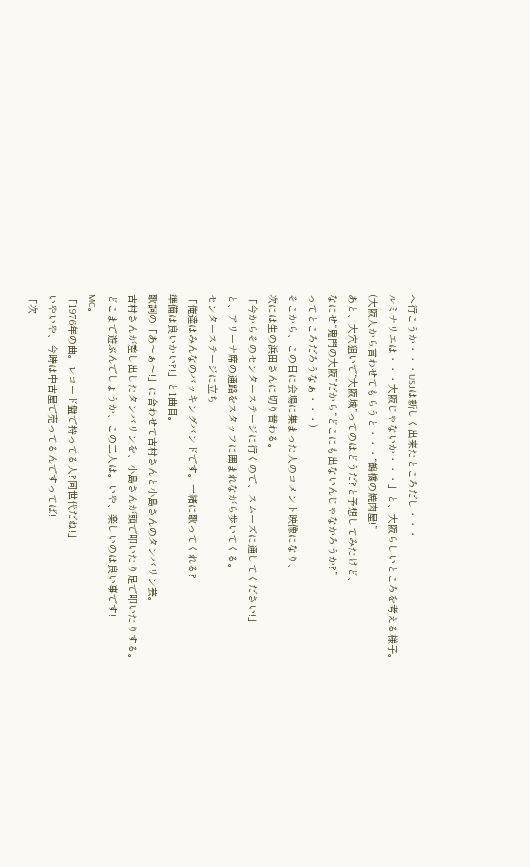へ行こうか・・・USJは新しく出来たところだし・・・
ルミナリエは・・・大阪じゃないか・・・」と、大阪らしいところを考える様子。
(大阪人から言わせてもらうと・・・“鶴橋の焼肉屋!”
あと、大穴狙いで“大阪城”ってのはどうだ?と予想してみたけど、
なにせ“鬼門の大阪”だから“どこにも出ないんじゃなかろうか?”
ってところだろうなぁ・・・)
そこから、この日に会場に集まった人のコメント映像になり、
次には生の浜田さんに切り替わる。
「今からそのセンターステージに行くので、スムーズに通してください!」
と、アリーナ席の通路をスタッフに囲まれながら歩いてくる。
センターステージに立ち
「俺達はみんなのバッキングバンドです。一緒に歌ってくれる?
準備は良いかい?!」と1曲目。
歌詞の「あ〜ぁ〜!」に合わせて古村さんと小島さんのタンバリン芸。
古村さんが差し出したタンバリンを、小島さんが頭で叩いたり足で叩いたりする。
どこまで遊ぶんでしょうか、この二人は。いや、楽しいのは良い事です!
MC。
「1976年の曲。レコード盤で持ってる人?同世代だね!」
いやいや、今時は中古屋で売ってるんですってば!
「次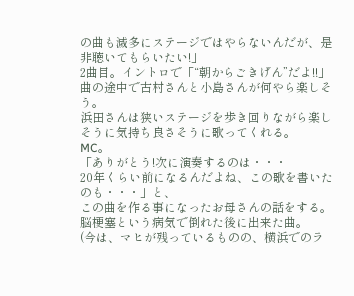の曲も滅多にステージではやらないんだが、是非聴いてもらいたい!」
2曲目。イントロで「“朝からごきげん”だよ!!」
曲の途中で古村さんと小島さんが何やら楽しそう。
浜田さんは狭いステージを歩き回りながら楽しそうに気持ち良さそうに歌ってくれる。
MC。
「ありがとう!次に演奏するのは・・・
20年くらい前になるんだよね、この歌を書いたのも・・・」と、
この曲を作る事になったお母さんの話をする。
脳梗塞という病気で倒れた後に出来た曲。
(今は、マヒが残っているものの、横浜でのラ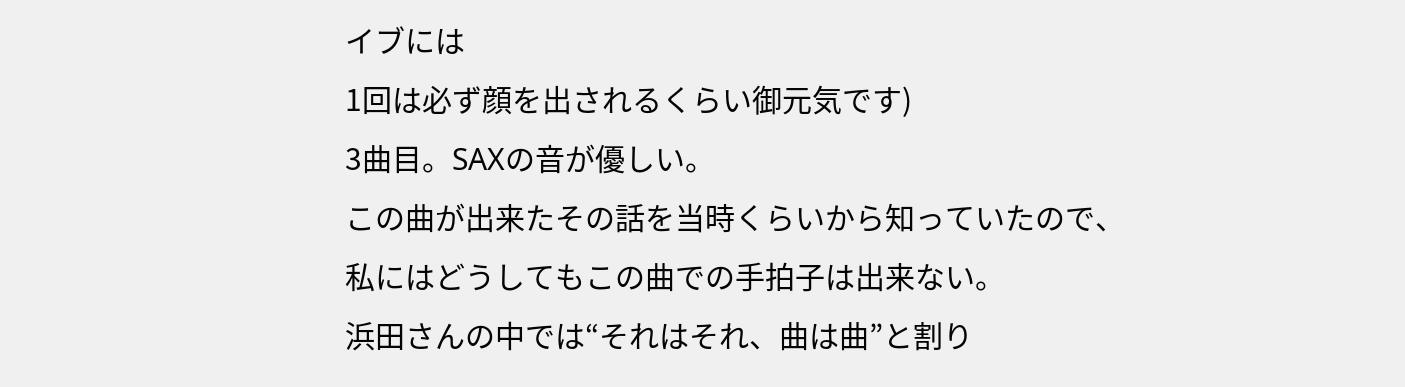イブには
1回は必ず顔を出されるくらい御元気です)
3曲目。SAXの音が優しい。
この曲が出来たその話を当時くらいから知っていたので、
私にはどうしてもこの曲での手拍子は出来ない。
浜田さんの中では“それはそれ、曲は曲”と割り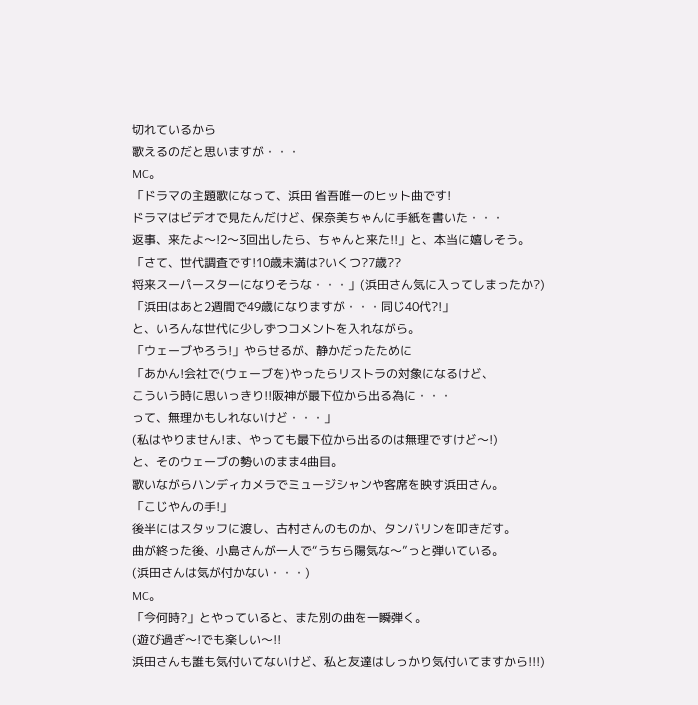切れているから
歌えるのだと思いますが・・・
MC。
「ドラマの主題歌になって、浜田 省吾唯一のヒット曲です!
ドラマはビデオで見たんだけど、保奈美ちゃんに手紙を書いた・・・
返事、来たよ〜!2〜3回出したら、ちゃんと来た!!」と、本当に嬉しそう。
「さて、世代調査です!10歳未満は?いくつ?7歳??
将来スーパースターになりそうな・・・」(浜田さん気に入ってしまったか?)
「浜田はあと2週間で49歳になりますが・・・同じ40代?!」
と、いろんな世代に少しずつコメントを入れながら。
「ウェーブやろう!」やらせるが、静かだったために
「あかん!会社で(ウェーブを)やったらリストラの対象になるけど、
こういう時に思いっきり!!阪神が最下位から出る為に・・・
って、無理かもしれないけど・・・」
(私はやりません!ま、やっても最下位から出るのは無理ですけど〜!)
と、そのウェーブの勢いのまま4曲目。
歌いながらハンディカメラでミュージシャンや客席を映す浜田さん。
「こじやんの手!」
後半にはスタッフに渡し、古村さんのものか、タンバリンを叩きだす。
曲が終った後、小島さんが一人で“うちら陽気な〜”っと弾いている。
(浜田さんは気が付かない・・・)
MC。
「今何時?」とやっていると、また別の曲を一瞬弾く。
(遊び過ぎ〜!でも楽しい〜!!
浜田さんも誰も気付いてないけど、私と友達はしっかり気付いてますから!!!)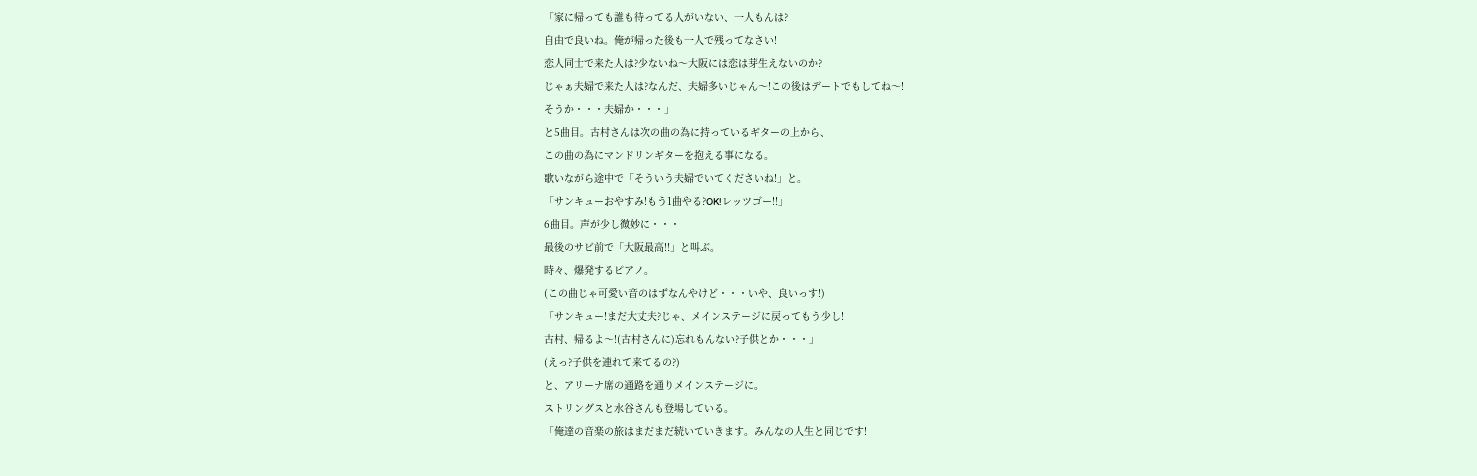「家に帰っても誰も待ってる人がいない、一人もんは?
自由で良いね。俺が帰った後も一人で残ってなさい!
恋人同士で来た人は?少ないね〜大阪には恋は芽生えないのか?
じゃぁ夫婦で来た人は?なんだ、夫婦多いじゃん〜!この後はデートでもしてね〜!
そうか・・・夫婦か・・・」
と5曲目。古村さんは次の曲の為に持っているギターの上から、
この曲の為にマンドリンギターを抱える事になる。
歌いながら途中で「そういう夫婦でいてくださいね!」と。
「サンキューおやすみ!もう1曲やる?OK!レッツゴー!!」
6曲目。声が少し微妙に・・・
最後のサビ前で「大阪最高!!」と叫ぶ。
時々、爆発するピアノ。
(この曲じゃ可愛い音のはずなんやけど・・・いや、良いっす!)
「サンキュー!まだ大丈夫?じゃ、メインステージに戻ってもう少し!
古村、帰るよ〜!(古村さんに)忘れもんない?子供とか・・・」
(えっ?子供を連れて来てるの?)
と、アリーナ席の通路を通りメインステージに。
ストリングスと水谷さんも登場している。
「俺達の音楽の旅はまだまだ続いていきます。みんなの人生と同じです!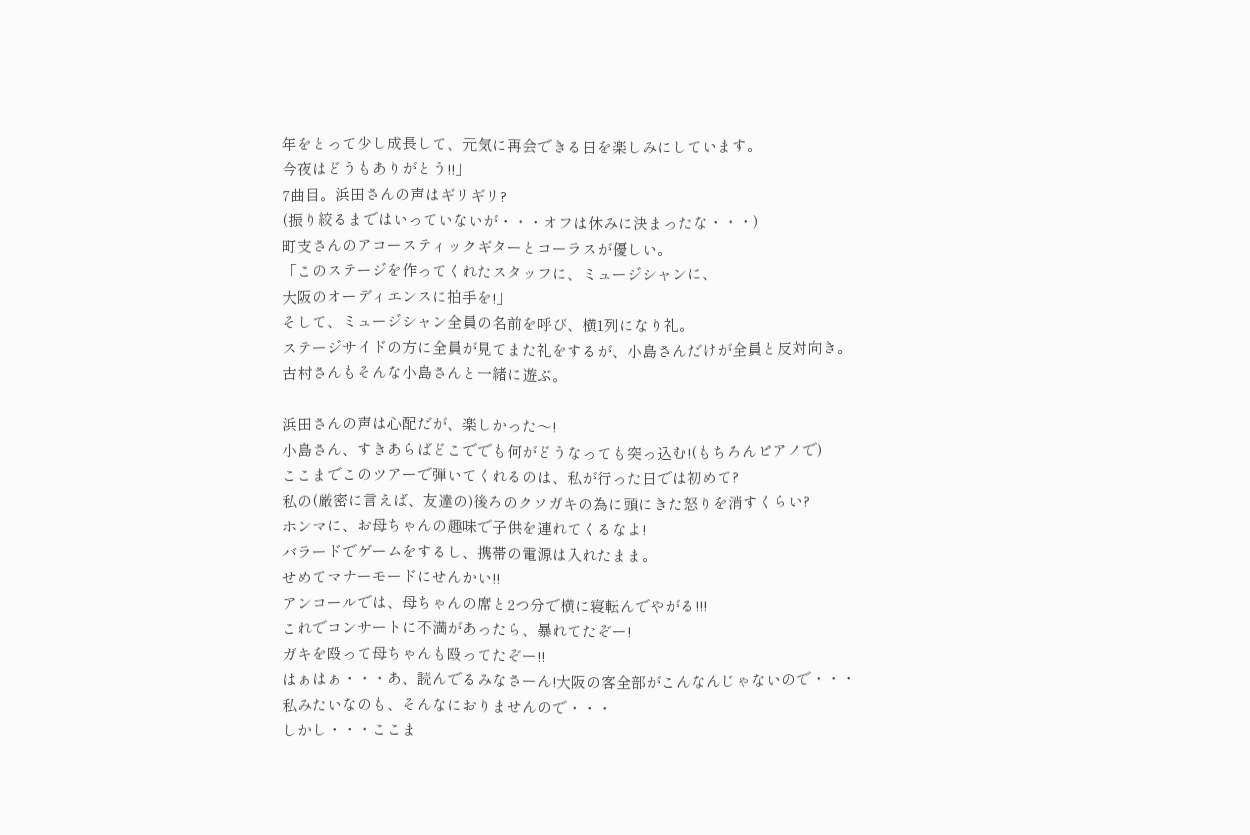年をとって少し成長して、元気に再会できる日を楽しみにしています。
今夜はどうもありがとう!!」
7曲目。浜田さんの声はギリギリ?
(振り絞るまではいっていないが・・・オフは休みに決まったな・・・)
町支さんのアコースティックギターとコーラスが優しい。
「このステージを作ってくれたスタッフに、ミュージシャンに、
大阪のオーディエンスに拍手を!」
そして、ミュージシャン全員の名前を呼び、横1列になり礼。
ステージサイドの方に全員が見てまた礼をするが、小島さんだけが全員と反対向き。
古村さんもそんな小島さんと一緒に遊ぶ。

浜田さんの声は心配だが、楽しかった〜!
小島さん、すきあらばどこででも何がどうなっても突っ込む!(もちろんピアノで)
ここまでこのツアーで弾いてくれるのは、私が行った日では初めて?
私の(厳密に言えば、友達の)後ろのクソガキの為に頭にきた怒りを消すくらい?
ホンマに、お母ちゃんの趣味で子供を連れてくるなよ!
バラードでゲームをするし、携帯の電源は入れたまま。
せめてマナーモードにせんかい!!
アンコールでは、母ちゃんの席と2つ分で横に寝転んでやがる!!!
これでコンサートに不満があったら、暴れてたぞー!
ガキを殴って母ちゃんも殴ってたぞー!!
はぁはぁ・・・あ、読んでるみなさーん!大阪の客全部がこんなんじゃないので・・・
私みたいなのも、そんなにおりませんので・・・
しかし・・・ここま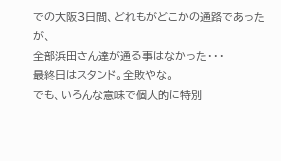での大阪3日間、どれもがどこかの通路であったが、
全部浜田さん達が通る事はなかった・・・
最終日はスタンド。全敗やな。
でも、いろんな意味で個人的に特別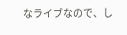なライブなので、し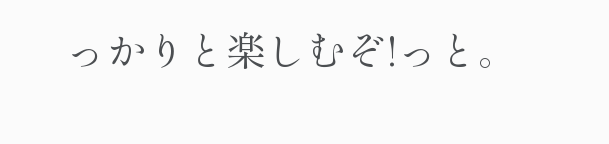っかりと楽しむぞ!っと。